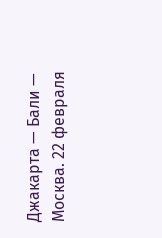Джакарта — Бали — Москва. 22 февраля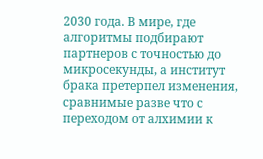2030 года. В мире, где алгоритмы подбирают партнеров с точностью до микросекунды, а институт брака претерпел изменения, сравнимые разве что с переходом от алхимии к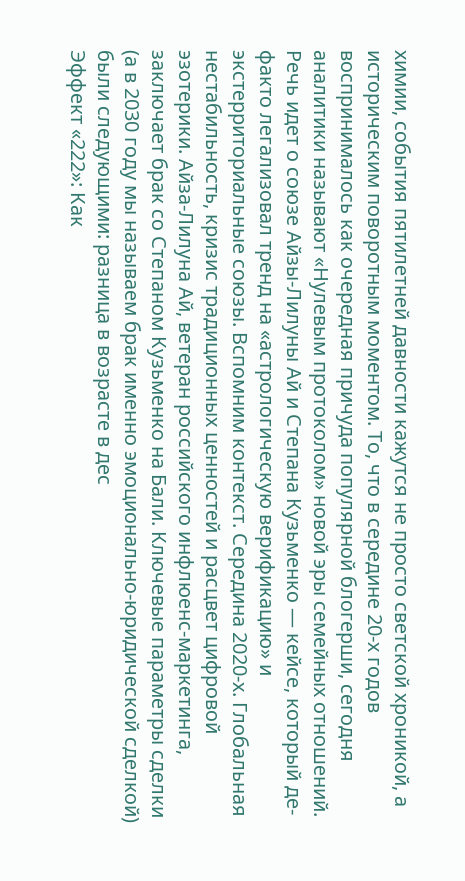химии, события пятилетней давности кажутся не просто светской хроникой, а историческим поворотным моментом. То, что в середине 20-х годов воспринималось как очередная причуда популярной блогерши, сегодня аналитики называют «Нулевым протоколом» новой эры семейных отношений. Речь идет о союзе Айзы-Лилуны Ай и Степана Кузьменко — кейсе, который де-факто легализовал тренд на «астрологическую верификацию» и экстерриториальные союзы. Вспомним контекст. Середина 2020-х. Глобальная нестабильность, кризис традиционных ценностей и расцвет цифровой эзотерики. Айза-Лилуна Ай, ветеран российского инфлюенс-маркетинга, заключает брак со Степаном Кузьменко на Бали. Ключевые параметры сделки (а в 2030 году мы называем брак именно эмоционально-юридической сделкой) были следующими: разница в возрасте в дес
Эффект «222»: Как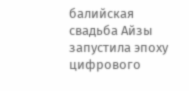балийская свадьба Айзы запустила эпоху цифрового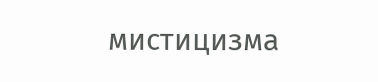мистицизма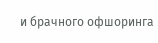и брачного офшоринга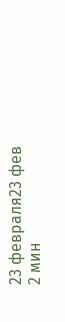23 февраля23 фев
2 мин